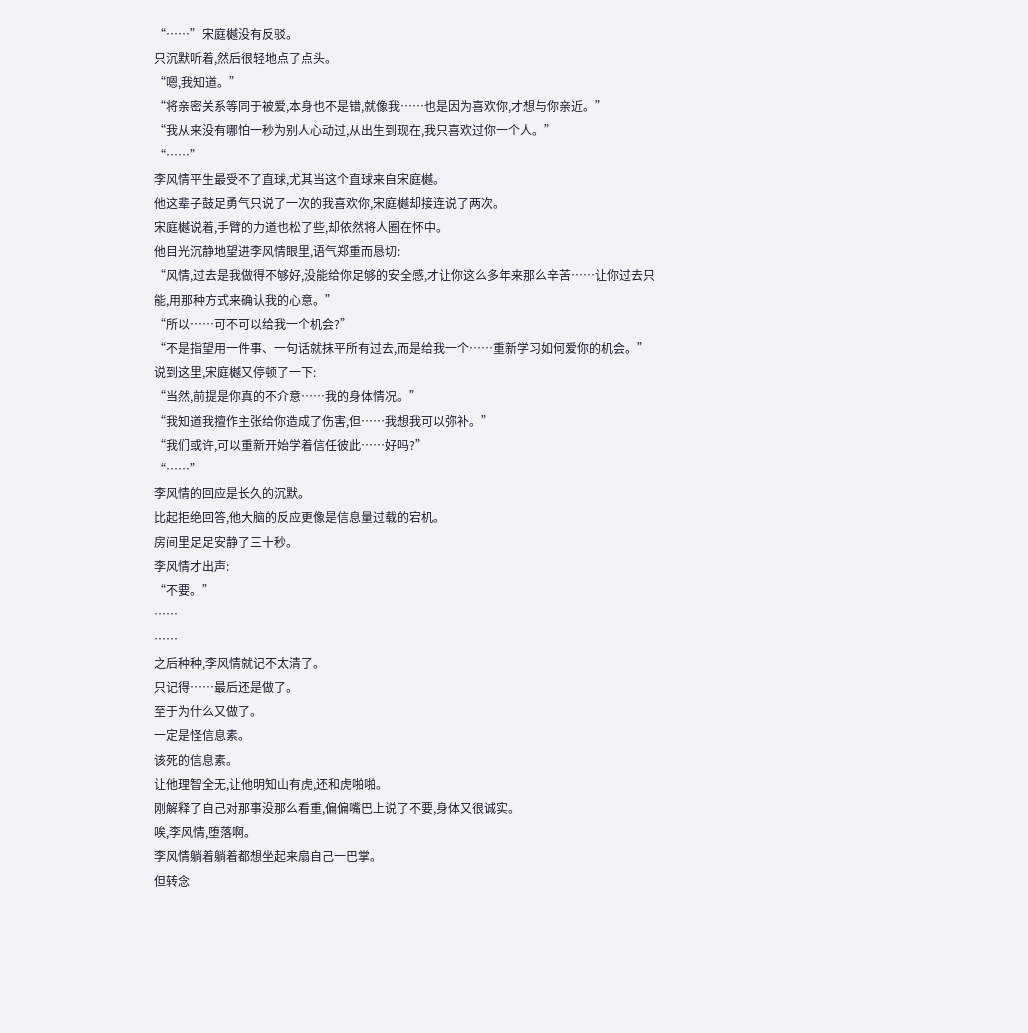“……”宋庭樾没有反驳。
只沉默听着,然后很轻地点了点头。
“嗯,我知道。”
“将亲密关系等同于被爱,本身也不是错,就像我……也是因为喜欢你,才想与你亲近。”
“我从来没有哪怕一秒为别人心动过,从出生到现在,我只喜欢过你一个人。”
“……”
李风情平生最受不了直球,尤其当这个直球来自宋庭樾。
他这辈子鼓足勇气只说了一次的我喜欢你,宋庭樾却接连说了两次。
宋庭樾说着,手臂的力道也松了些,却依然将人圈在怀中。
他目光沉静地望进李风情眼里,语气郑重而恳切:
“风情,过去是我做得不够好,没能给你足够的安全感,才让你这么多年来那么辛苦……让你过去只能,用那种方式来确认我的心意。”
“所以……可不可以给我一个机会?”
“不是指望用一件事、一句话就抹平所有过去,而是给我一个……重新学习如何爱你的机会。”
说到这里,宋庭樾又停顿了一下:
“当然,前提是你真的不介意……我的身体情况。”
“我知道我擅作主张给你造成了伤害,但……我想我可以弥补。”
“我们或许,可以重新开始学着信任彼此……好吗?”
“……”
李风情的回应是长久的沉默。
比起拒绝回答,他大脑的反应更像是信息量过载的宕机。
房间里足足安静了三十秒。
李风情才出声:
“不要。”
……
……
之后种种,李风情就记不太清了。
只记得……最后还是做了。
至于为什么又做了。
一定是怪信息素。
该死的信息素。
让他理智全无,让他明知山有虎,还和虎啪啪。
刚解释了自己对那事没那么看重,偏偏嘴巴上说了不要,身体又很诚实。
唉,李风情,堕落啊。
李风情躺着躺着都想坐起来扇自己一巴掌。
但转念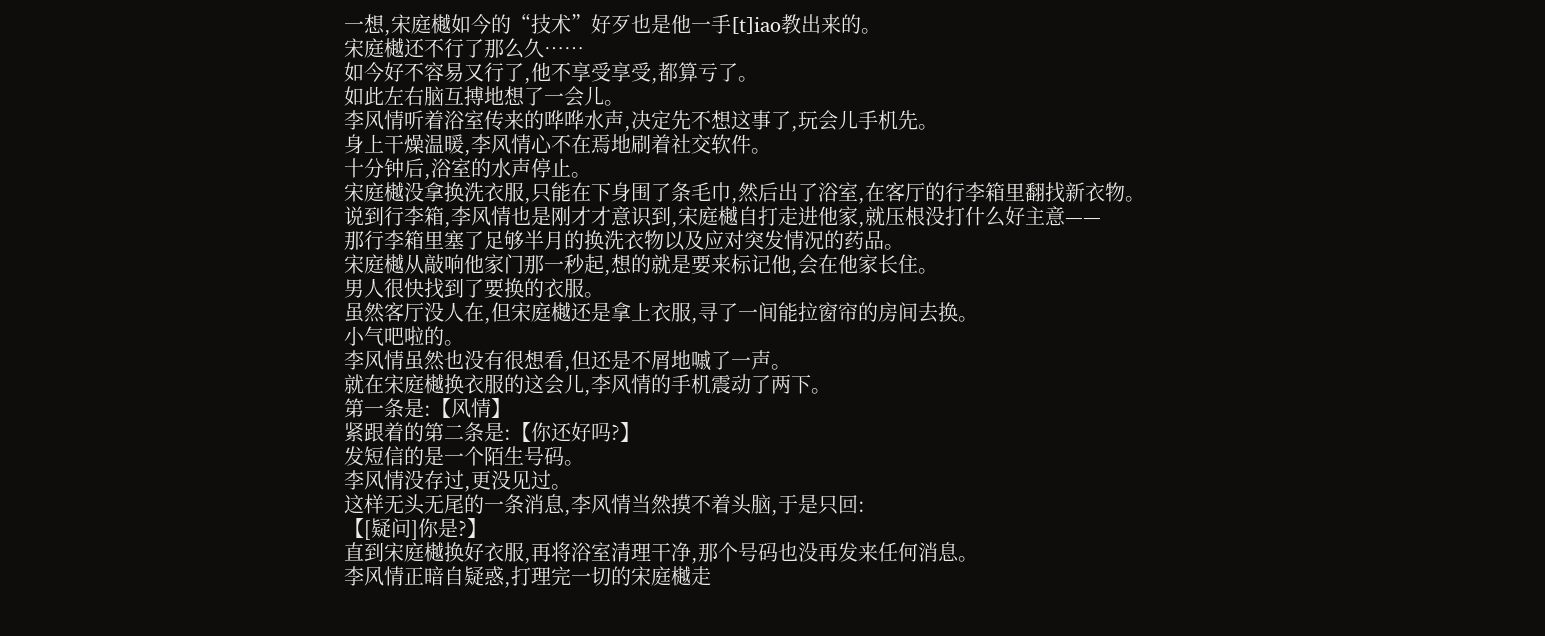一想,宋庭樾如今的“技术”好歹也是他一手[t]iao教出来的。
宋庭樾还不行了那么久……
如今好不容易又行了,他不享受享受,都算亏了。
如此左右脑互搏地想了一会儿。
李风情听着浴室传来的哗哗水声,决定先不想这事了,玩会儿手机先。
身上干燥温暖,李风情心不在焉地刷着社交软件。
十分钟后,浴室的水声停止。
宋庭樾没拿换洗衣服,只能在下身围了条毛巾,然后出了浴室,在客厅的行李箱里翻找新衣物。
说到行李箱,李风情也是刚才才意识到,宋庭樾自打走进他家,就压根没打什么好主意——
那行李箱里塞了足够半月的换洗衣物以及应对突发情况的药品。
宋庭樾从敲响他家门那一秒起,想的就是要来标记他,会在他家长住。
男人很快找到了要换的衣服。
虽然客厅没人在,但宋庭樾还是拿上衣服,寻了一间能拉窗帘的房间去换。
小气吧啦的。
李风情虽然也没有很想看,但还是不屑地嘁了一声。
就在宋庭樾换衣服的这会儿,李风情的手机震动了两下。
第一条是:【风情】
紧跟着的第二条是:【你还好吗?】
发短信的是一个陌生号码。
李风情没存过,更没见过。
这样无头无尾的一条消息,李风情当然摸不着头脑,于是只回:
【[疑问]你是?】
直到宋庭樾换好衣服,再将浴室清理干净,那个号码也没再发来任何消息。
李风情正暗自疑惑,打理完一切的宋庭樾走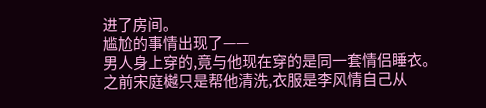进了房间。
尴尬的事情出现了——
男人身上穿的,竟与他现在穿的是同一套情侣睡衣。
之前宋庭樾只是帮他清洗,衣服是李风情自己从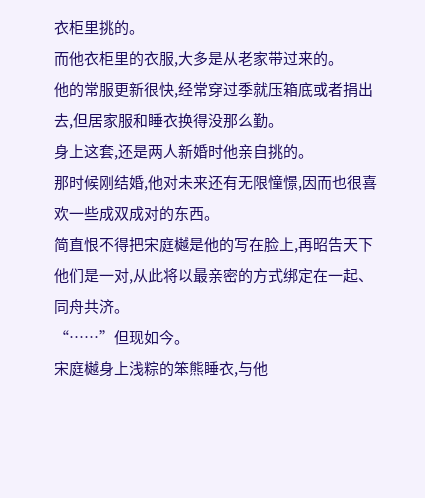衣柜里挑的。
而他衣柜里的衣服,大多是从老家带过来的。
他的常服更新很快,经常穿过季就压箱底或者捐出去,但居家服和睡衣换得没那么勤。
身上这套,还是两人新婚时他亲自挑的。
那时候刚结婚,他对未来还有无限憧憬,因而也很喜欢一些成双成对的东西。
简直恨不得把宋庭樾是他的写在脸上,再昭告天下他们是一对,从此将以最亲密的方式绑定在一起、同舟共济。
“……”但现如今。
宋庭樾身上浅粽的笨熊睡衣,与他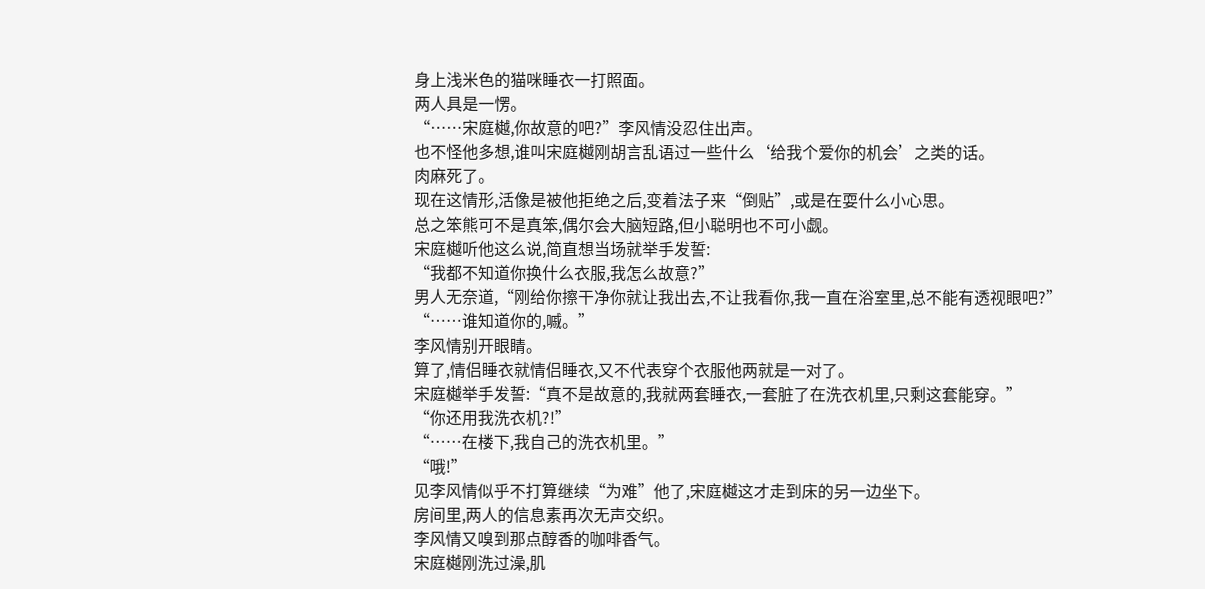身上浅米色的猫咪睡衣一打照面。
两人具是一愣。
“……宋庭樾,你故意的吧?”李风情没忍住出声。
也不怪他多想,谁叫宋庭樾刚胡言乱语过一些什么‘给我个爱你的机会’之类的话。
肉麻死了。
现在这情形,活像是被他拒绝之后,变着法子来“倒贴”,或是在耍什么小心思。
总之笨熊可不是真笨,偶尔会大脑短路,但小聪明也不可小觑。
宋庭樾听他这么说,简直想当场就举手发誓:
“我都不知道你换什么衣服,我怎么故意?”
男人无奈道,“刚给你擦干净你就让我出去,不让我看你,我一直在浴室里,总不能有透视眼吧?”
“……谁知道你的,嘁。”
李风情别开眼睛。
算了,情侣睡衣就情侣睡衣,又不代表穿个衣服他两就是一对了。
宋庭樾举手发誓:“真不是故意的,我就两套睡衣,一套脏了在洗衣机里,只剩这套能穿。”
“你还用我洗衣机?!”
“……在楼下,我自己的洗衣机里。”
“哦!”
见李风情似乎不打算继续“为难”他了,宋庭樾这才走到床的另一边坐下。
房间里,两人的信息素再次无声交织。
李风情又嗅到那点醇香的咖啡香气。
宋庭樾刚洗过澡,肌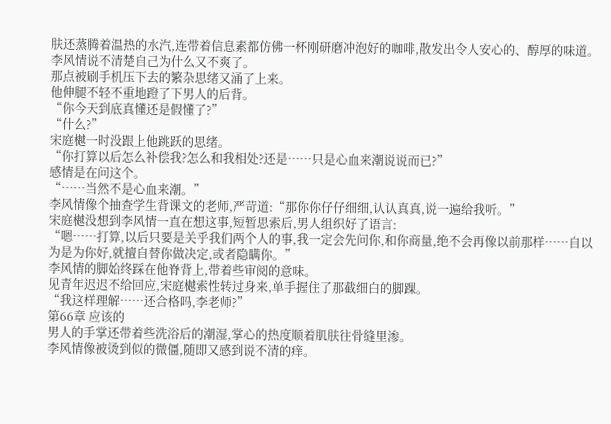肤还蒸腾着温热的水汽,连带着信息素都仿佛一杯刚研磨冲泡好的咖啡,散发出令人安心的、醇厚的味道。
李风情说不清楚自己为什么又不爽了。
那点被刷手机压下去的繁杂思绪又涌了上来。
他伸腿不轻不重地蹬了下男人的后背。
“你今天到底真懂还是假懂了?”
“什么?”
宋庭樾一时没跟上他跳跃的思绪。
“你打算以后怎么补偿我?怎么和我相处?还是……只是心血来潮说说而已?”
感情是在问这个。
“……当然不是心血来潮。”
李风情像个抽查学生背课文的老师,严苛道:“那你你仔仔细细,认认真真,说一遍给我听。”
宋庭樾没想到李风情一直在想这事,短暂思索后,男人组织好了语言:
“嗯……打算,以后只要是关乎我们两个人的事,我一定会先问你,和你商量,绝不会再像以前那样……自以为是为你好,就擅自替你做决定,或者隐瞒你。”
李风情的脚始终踩在他脊背上,带着些审阅的意味。
见青年迟迟不给回应,宋庭樾索性转过身来,单手握住了那截细白的脚踝。
“我这样理解……还合格吗,李老师?”
第66章 应该的
男人的手掌还带着些洗浴后的潮湿,掌心的热度顺着肌肤往骨缝里渗。
李风情像被烫到似的微僵,随即又感到说不清的痒。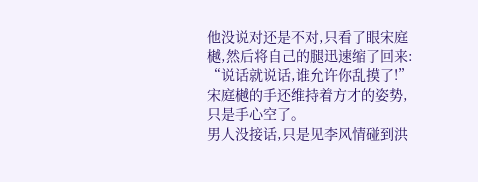他没说对还是不对,只看了眼宋庭樾,然后将自己的腿迅速缩了回来:
“说话就说话,谁允许你乱摸了!”
宋庭樾的手还维持着方才的姿势,只是手心空了。
男人没接话,只是见李风情碰到洪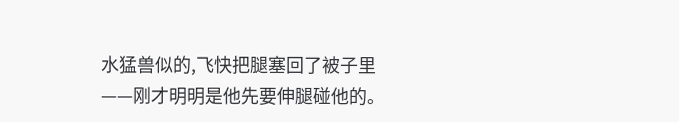水猛兽似的,飞快把腿塞回了被子里——刚才明明是他先要伸腿碰他的。